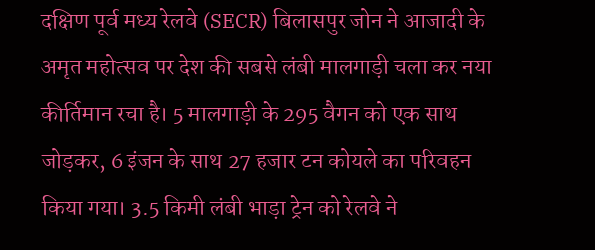दक्षिण पूर्व मध्य रेलवे (SECR) बिलासपुर जोन ने आजादी के अमृत महोत्सव पर देश की सबसे लंबी मालगाड़ी चला कर नया कीर्तिमान रचा है। 5 मालगाड़ी के 295 वैगन को एक साथ जोड़कर, 6 इंजन के साथ 27 हजार टन कोयले का परिवहन किया गया। 3.5 किमी लंबी भाड़ा ट्रेन को रेलवे ने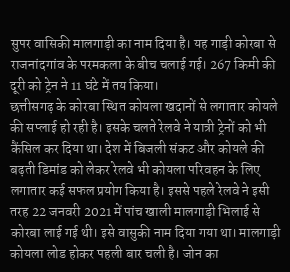सुपर वासिकी मालगाड़ी का नाम दिया है। यह गाड़ी कोरबा से राजनांदगांव के परमकला के बीच चलाई गई। 267 किमी की दूरी को ट्रेन ने 11 घंटे में तय किया।
छत्तीसगढ़ के कोरबा स्थित कोयला खदानों से लगातार कोयले की सप्लाई हो रही है। इसके चलते रेलवे ने यात्री ट्रेनों को भी कैंसिल कर दिया था। देश में बिजली संकट और कोयले की बढ़ती डिमांड को लेकर रेलवे भी कोयला परिवहन के लिए लगातार कई सफल प्रयोग किया है। इससे पहले रेलवे ने इसी तरह 22 जनवरी 2021 में पांच खाली मालगाड़ी भिलाई से कोरबा लाई गई थी। इसे वासुकी नाम दिया गया था। मालगाड़ी कोयला लोड होकर पहली बार चली है। जोन का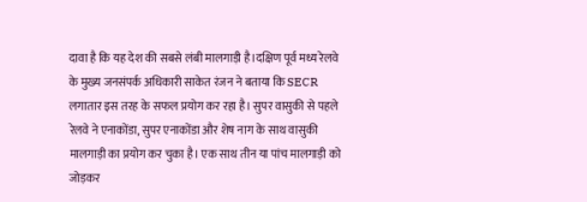दावा है कि यह देश की सबसे लंबी मालगाड़ी है।दक्षिण पूर्व मध्य रेलवे के मुख्य जनसंपर्क अधिकारी साकेत रंजन ने बताया कि SECR लगातार इस तरह के सफल प्रयोग कर रहा है। सुपर वासुकी से पहले रेलवे ने एनाकोंडा, सुपर एनाकोंडा और शेष नाग के साथ वासुकी मालगाड़ी का प्रयोग कर चुका है। एक साथ तीन या पांच मालगाड़ी को जोड़कर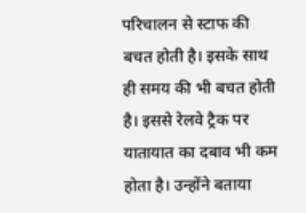परिचालन से स्टाफ की बचत होती है। इसके साथ ही समय की भी बचत होती है। इससे रेलवे ट्रैक पर यातायात का दबाव भी कम होता है। उन्होंने बताया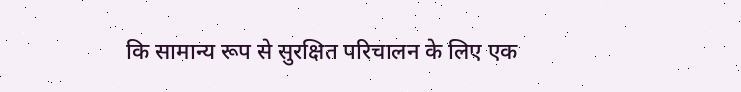कि सामान्य रूप से सुरक्षित परिचालन के लिए एक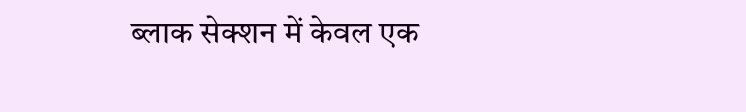ब्लाक सेक्शन में केवल एक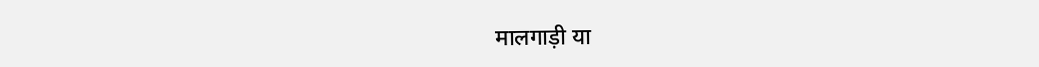मालगाड़ी या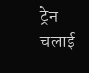ट्रेन चलाई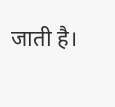जाती है।